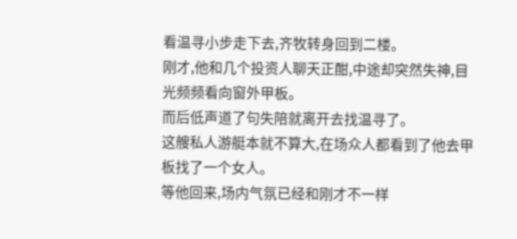看温寻小步走下去,齐牧转身回到二楼。
刚才,他和几个投资人聊天正酣,中途却突然失神,目光频频看向窗外甲板。
而后低声道了句失陪就离开去找温寻了。
这艘私人游艇本就不算大,在场众人都看到了他去甲板找了一个女人。
等他回来,场内气氛已经和刚才不一样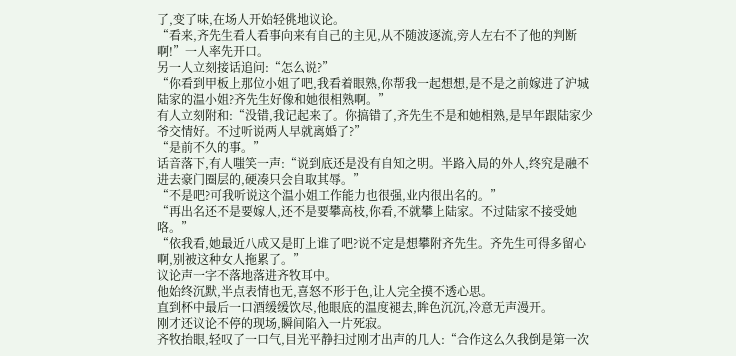了,变了味,在场人开始轻佻地议论。
“看来,齐先生看人看事向来有自己的主见,从不随波逐流,旁人左右不了他的判断啊!”一人率先开口。
另一人立刻接话追问:“怎么说?”
“你看到甲板上那位小姐了吧,我看着眼熟,你帮我一起想想,是不是之前嫁进了沪城陆家的温小姐?齐先生好像和她很相熟啊。”
有人立刻附和:“没错,我记起来了。你搞错了,齐先生不是和她相熟,是早年跟陆家少爷交情好。不过听说两人早就离婚了?”
“是前不久的事。”
话音落下,有人嗤笑一声:“说到底还是没有自知之明。半路入局的外人,终究是融不进去豪门圈层的,硬凑只会自取其辱。”
“不是吧?可我听说这个温小姐工作能力也很强,业内很出名的。”
“再出名还不是要嫁人,还不是要攀高枝,你看,不就攀上陆家。不过陆家不接受她咯。”
“依我看,她最近八成又是盯上谁了吧?说不定是想攀附齐先生。齐先生可得多留心啊,别被这种女人拖累了。”
议论声一字不落地落进齐牧耳中。
他始终沉默,半点表情也无,喜怒不形于色,让人完全摸不透心思。
直到杯中最后一口酒缓缓饮尽,他眼底的温度褪去,眸色沉沉,冷意无声漫开。
刚才还议论不停的现场,瞬间陷入一片死寂。
齐牧抬眼,轻叹了一口气,目光平静扫过刚才出声的几人:“合作这么久我倒是第一次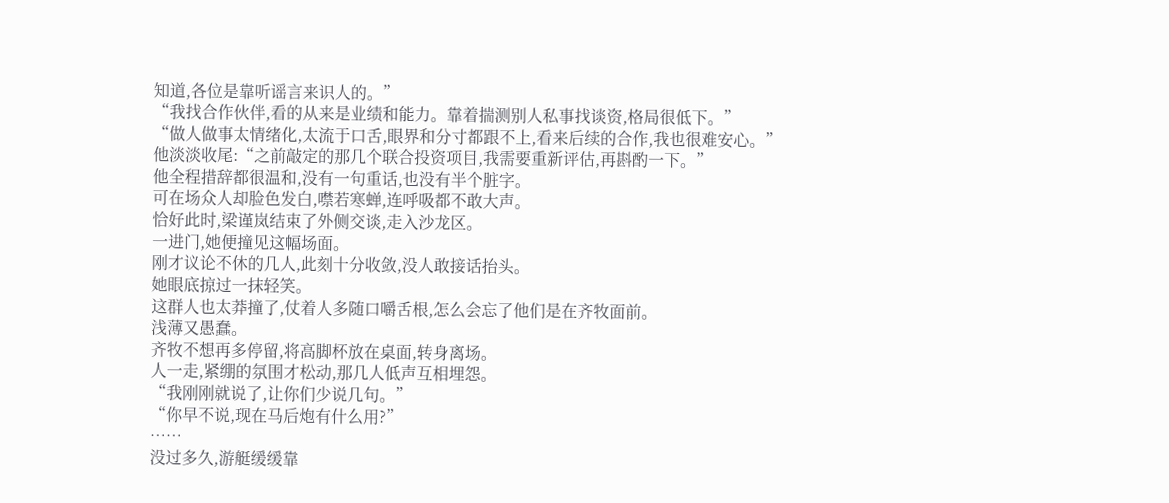知道,各位是靠听谣言来识人的。”
“我找合作伙伴,看的从来是业绩和能力。靠着揣测别人私事找谈资,格局很低下。”
“做人做事太情绪化,太流于口舌,眼界和分寸都跟不上,看来后续的合作,我也很难安心。”
他淡淡收尾:“之前敲定的那几个联合投资项目,我需要重新评估,再斟酌一下。”
他全程措辞都很温和,没有一句重话,也没有半个脏字。
可在场众人却脸色发白,噤若寒蝉,连呼吸都不敢大声。
恰好此时,梁谨岚结束了外侧交谈,走入沙龙区。
一进门,她便撞见这幅场面。
刚才议论不休的几人,此刻十分收敛,没人敢接话抬头。
她眼底掠过一抹轻笑。
这群人也太莽撞了,仗着人多随口嚼舌根,怎么会忘了他们是在齐牧面前。
浅薄又愚蠢。
齐牧不想再多停留,将高脚杯放在桌面,转身离场。
人一走,紧绷的氛围才松动,那几人低声互相埋怨。
“我刚刚就说了,让你们少说几句。”
“你早不说,现在马后炮有什么用?”
……
没过多久,游艇缓缓靠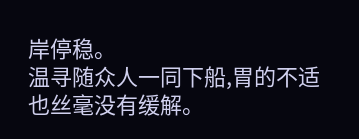岸停稳。
温寻随众人一同下船,胃的不适也丝毫没有缓解。